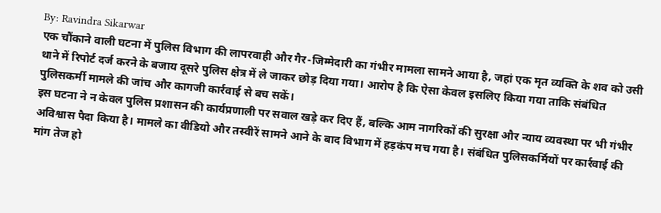By: Ravindra Sikarwar
एक चौंकाने वाली घटना में पुलिस विभाग की लापरवाही और गैर-जिम्मेदारी का गंभीर मामला सामने आया है, जहां एक मृत व्यक्ति के शव को उसी थाने में रिपोर्ट दर्ज करने के बजाय दूसरे पुलिस क्षेत्र में ले जाकर छोड़ दिया गया। आरोप है कि ऐसा केवल इसलिए किया गया ताकि संबंधित पुलिसकर्मी मामले की जांच और कागजी कार्रवाई से बच सकें।
इस घटना ने न केवल पुलिस प्रशासन की कार्यप्रणाली पर सवाल खड़े कर दिए हैं, बल्कि आम नागरिकों की सुरक्षा और न्याय व्यवस्था पर भी गंभीर अविश्वास पैदा किया है। मामले का वीडियो और तस्वीरें सामने आने के बाद विभाग में हड़कंप मच गया है। संबंधित पुलिसकर्मियों पर कार्रवाई की मांग तेज हो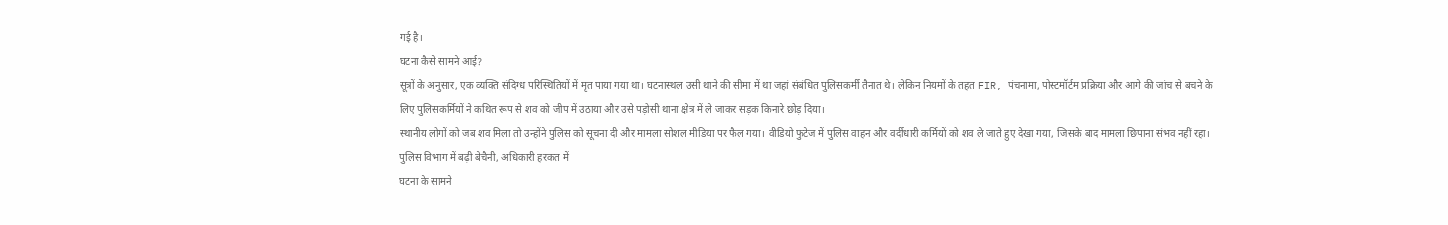गई है।
घटना कैसे सामने आई?
सूत्रों के अनुसार, एक व्यक्ति संदिग्ध परिस्थितियों में मृत पाया गया था। घटनास्थल उसी थाने की सीमा में था जहां संबंधित पुलिसकर्मी तैनात थे। लेकिन नियमों के तहत FIR, पंचनामा, पोस्टमॉर्टम प्रक्रिया और आगे की जांच से बचने के लिए पुलिसकर्मियों ने कथित रूप से शव को जीप में उठाया और उसे पड़ोसी थाना क्षेत्र में ले जाकर सड़क किनारे छोड़ दिया।
स्थानीय लोगों को जब शव मिला तो उन्होंने पुलिस को सूचना दी और मामला सोशल मीडिया पर फैल गया। वीडियो फुटेज में पुलिस वाहन और वर्दीधारी कर्मियों को शव ले जाते हुए देखा गया, जिसके बाद मामला छिपाना संभव नहीं रहा।
पुलिस विभाग में बढ़ी बेचैनी, अधिकारी हरकत में
घटना के सामने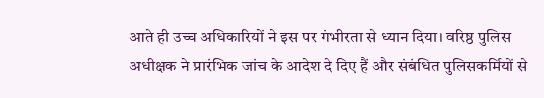आते ही उच्च अधिकारियों ने इस पर गंभीरता से ध्यान दिया। वरिष्ठ पुलिस अधीक्षक ने प्रारंभिक जांच के आदेश दे दिए हैं और संबंधित पुलिसकर्मियों से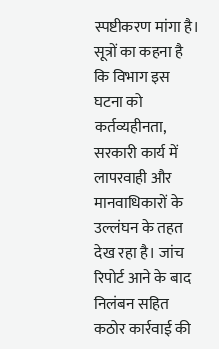स्पष्टीकरण मांगा है।
सूत्रों का कहना है कि विभाग इस घटना को कर्तव्यहीनता, सरकारी कार्य में लापरवाही और मानवाधिकारों के उल्लंघन के तहत देख रहा है। जांच रिपोर्ट आने के बाद निलंबन सहित कठोर कार्रवाई की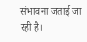संभावना जताई जा रही है।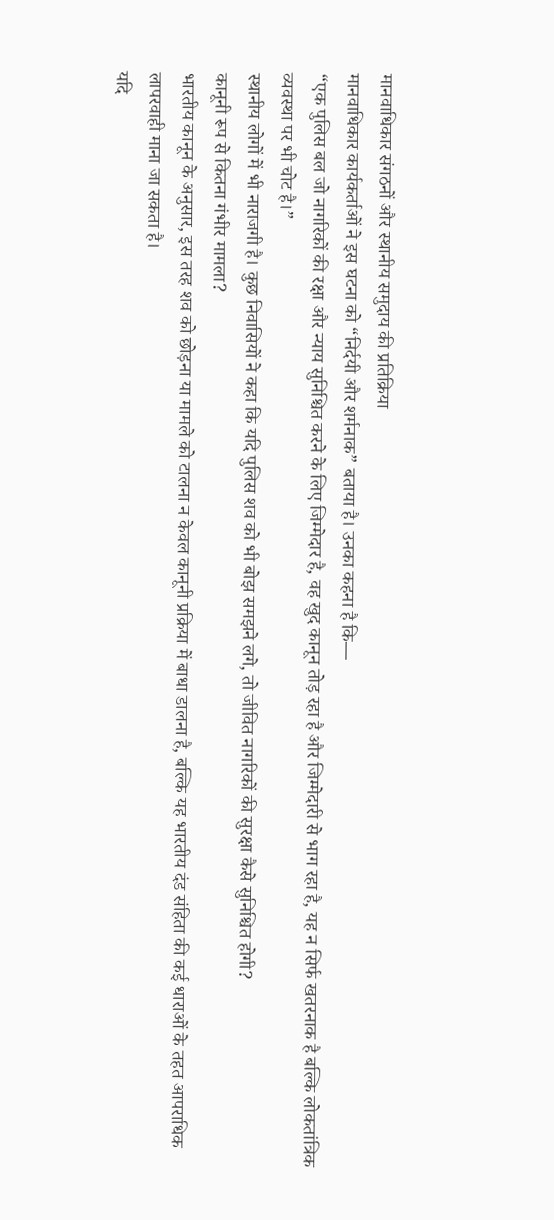मानवाधिकार संगठनों और स्थानीय समुदाय की प्रतिक्रिया
मानवाधिकार कार्यकर्ताओं ने इस घटना को “निर्दयी और शर्मनाक” बताया है। उनका कहना है कि—
“एक पुलिस बल जो नागरिकों की रक्षा और न्याय सुनिश्चित करने के लिए जिम्मेदार है, वह खुद कानून तोड़ रहा है और जिम्मेदारी से भाग रहा है, यह न सिर्फ खतरनाक है बल्कि लोकतांत्रिक व्यवस्था पर भी चोट है।”
स्थानीय लोगों में भी नाराजगी है। कुछ निवासियों ने कहा कि यदि पुलिस शव को भी बोझ समझने लगे, तो जीवित नागरिकों की सुरक्षा कैसे सुनिश्चित होगी?
कानूनी रूप से कितना गंभीर मामला?
भारतीय कानून के अनुसार, इस तरह शव को छोड़ना या मामले को टालना न केवल कानूनी प्रक्रिया में बाधा डालना है, बल्कि यह भारतीय दंड संहिता की कई धाराओं के तहत आपराधिक लापरवाही माना जा सकता है।
यदि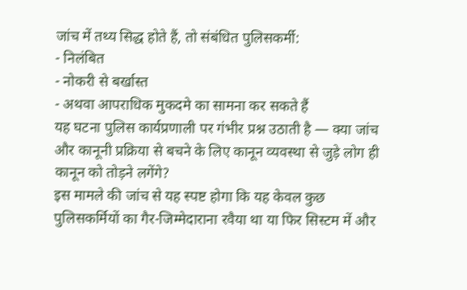जांच में तथ्य सिद्ध होते हैं, तो संबंधित पुलिसकर्मी:
- निलंबित
- नोकरी से बर्खास्त
- अथवा आपराधिक मुकदमे का सामना कर सकते हैं
यह घटना पुलिस कार्यप्रणाली पर गंभीर प्रश्न उठाती है — क्या जांच और कानूनी प्रक्रिया से बचने के लिए कानून व्यवस्था से जुड़े लोग ही कानून को तोड़ने लगेंगे?
इस मामले की जांच से यह स्पष्ट होगा कि यह केवल कुछ पुलिसकर्मियों का गैर-जिम्मेदाराना रवैया था या फिर सिस्टम में और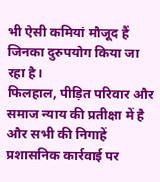भी ऐसी कमियां मौजूद हैं जिनका दुरुपयोग किया जा रहा है।
फिलहाल, पीड़ित परिवार और समाज न्याय की प्रतीक्षा में है और सभी की निगाहें प्रशासनिक कार्रवाई पर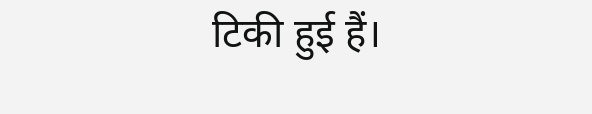टिकी हुई हैं।